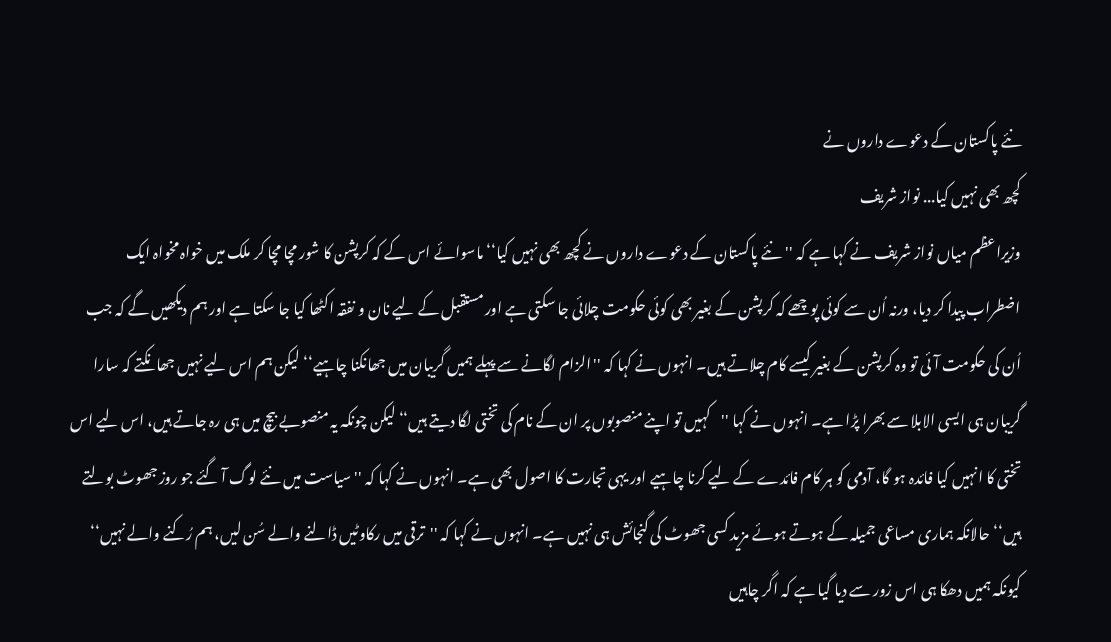نئے پاکستان کے دعوے داروں نے
کچھ بھی نہیں کیا... نواز شریف
وزیراعظم میاں نواز شریف نے کہا ہے کہ ''نئے پاکستان کے دعوے داروں نے کچھ بھی نہیں کیا‘‘ ماسوائے اس کے کہ کرپشن کا شور مچا مچا کر ملک میں خواہ مخواہ ایک اضطراب پیدا کر دیا، ورنہ اُن سے کوئی پوچھے کہ کرپشن کے بغیر بھی کوئی حکومت چلائی جا سکتی ہے اور مستقبل کے لیے نان و نفقہ اکٹھا کیا جا سکتا ہے اور ہم دیکھیں گے کہ جب اُن کی حکومت آئی تو وہ کرپشن کے بغیر کیسے کام چلاتے ہیں۔ انہوں نے کہا کہ ''الزام لگانے سے پہلے ہمیں گریبان میں جھانکنا چاہیے‘‘ لیکن ہم اس لیے نہیں جھانکتے کہ سارا گریبان ہی ایسی الابلا سے بھرا پڑا ہے۔ انہوں نے کہا ''کہیں تو اپنے منصوبوں پر ان کے نام کی تختی لگا دیتے ہیں‘‘ لیکن چونکہ یہ منصوبے بیچ میں ہی رہ جاتے ہیں، اس لیے اس تختی کا انہیں کیا فائدہ ہو گا، آدمی کو ہر کام فائدے کے لیے کرنا چاہیے اور یہی تجارت کا اصول بھی ہے۔ انہوں نے کہا کہ ''سیاست میں نئے لوگ آ گئے جو روز جھوٹ بولتے ہیں‘‘ حالانکہ ہماری مساعی جمیلہ کے ہوتے ہوئے مزید کسی جھوٹ کی گنجائش ہی نہیں ہے۔ انہوں نے کہا کہ ''ترقی میں رکاوٹیں ڈالنے والے سُن لیں، ہم رُکنے والے نہیں‘‘ کیونکہ ہمیں دھکا ہی اس زور سے دیا گیا ہے کہ اگر چاہیں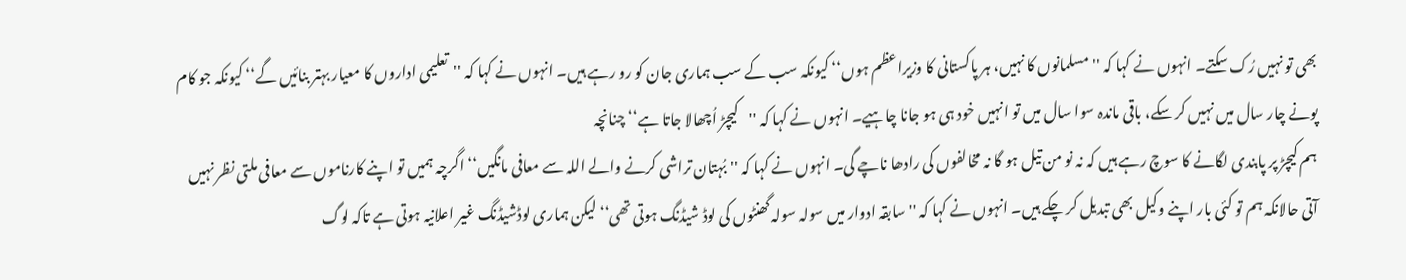بھی تو نہیں رُک سکتے۔ انہوں نے کہا کہ ''مسلمانوں کا نہیں، ہر پاکستانی کا وزیراعظم ہوں‘‘ کیونکہ سب کے سب ہماری جان کو رو رہے ہیں۔ انہوں نے کہا کہ ''تعلیمی اداروں کا معیار بہتر بنائیں گے‘‘ کیونکہ جو کام پونے چار سال میں نہیں کر سکے، باقی ماندہ سوا سال میں تو انہیں خود ہی ہو جانا چاہیے۔ انہوں نے کہا کہ ''کیچڑ اُچھالا جاتا ہے‘‘ چنانچہ
ہم کیچڑ پر پابندی لگانے کا سوچ رہے ہیں کہ نہ نو من تیل ہو گا نہ مخالفوں کی رادھا ناچے گی۔ انہوں نے کہا کہ ''بُہتان تراشی کرنے والے اللہ سے معافی مانگیں‘‘ اگرچہ ہمیں تو اپنے کارناموں سے معافی ملتی نظر نہیں آتی حالانکہ ہم تو کئی بار اپنے وکیل بھی تبدیل کر چکے ہیں۔ انہوں نے کہا کہ ''سابقہ ادوار میں سولہ سولہ گھنٹوں کی لوڈ شیڈنگ ہوتی تھی‘‘ لیکن ہماری لوڈشیڈنگ غیر اعلانیہ ہوتی ہے تاکہ لوگ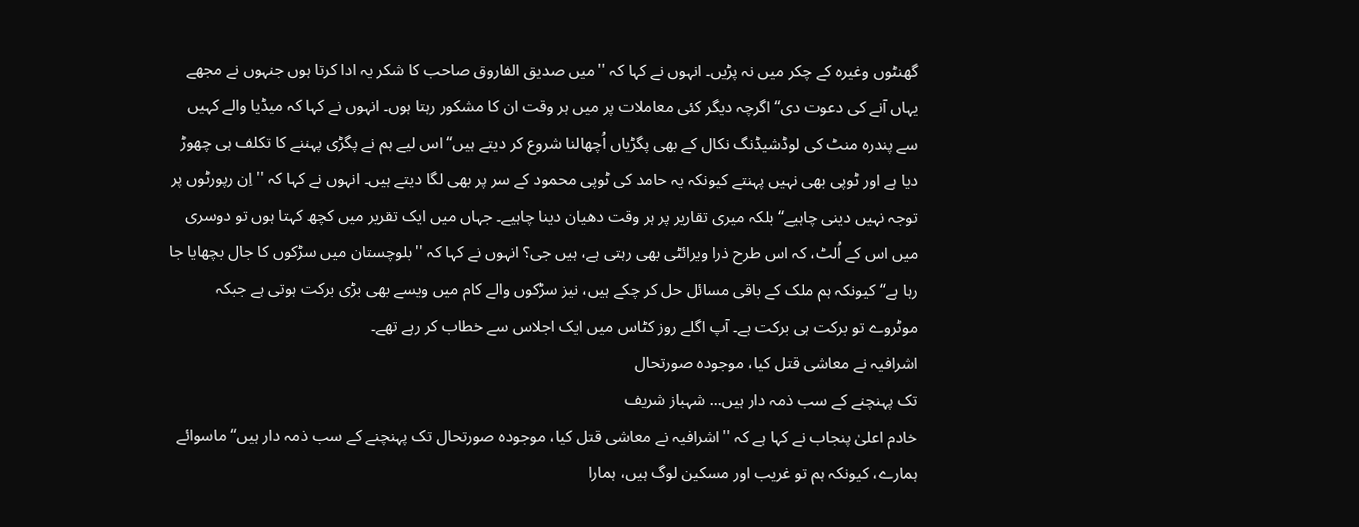گھنٹوں وغیرہ کے چکر میں نہ پڑیں۔ انہوں نے کہا کہ ''میں صدیق الفاروق صاحب کا شکر یہ ادا کرتا ہوں جنہوں نے مجھے یہاں آنے کی دعوت دی‘‘ اگرچہ دیگر کئی معاملات پر میں ہر وقت ان کا مشکور رہتا ہوں۔ انہوں نے کہا کہ میڈیا والے کہیں سے پندرہ منٹ کی لوڈشیڈنگ نکال کے بھی پگڑیاں اُچھالنا شروع کر دیتے ہیں‘‘ اس لیے ہم نے پگڑی پہننے کا تکلف ہی چھوڑ دیا ہے اور ٹوپی بھی نہیں پہنتے کیونکہ یہ حامد کی ٹوپی محمود کے سر پر بھی لگا دیتے ہیں۔ انہوں نے کہا کہ ''اِن رپورٹوں پر توجہ نہیں دینی چاہیے‘‘ بلکہ میری تقاریر پر ہر وقت دھیان دینا چاہیے۔ جہاں میں ایک تقریر میں کچھ کہتا ہوں تو دوسری میں اس کے اُلٹ، کہ اس طرح ذرا ویرائٹی بھی رہتی ہے، ہیں جی؟ انہوں نے کہا کہ ''بلوچستان میں سڑکوں کا جال بچھایا جا رہا ہے‘‘ کیونکہ ہم ملک کے باقی مسائل حل کر چکے ہیں، نیز سڑکوں والے کام میں ویسے بھی بڑی برکت ہوتی ہے جبکہ موٹروے تو برکت ہی برکت ہے۔ آپ اگلے روز کٹاس میں ایک اجلاس سے خطاب کر رہے تھے۔
اشرافیہ نے معاشی قتل کیا، موجودہ صورتحال
تک پہنچنے کے سب ذمہ دار ہیں... شہباز شریف
خادم اعلیٰ پنجاب نے کہا ہے کہ ''اشرافیہ نے معاشی قتل کیا، موجودہ صورتحال تک پہنچنے کے سب ذمہ دار ہیں‘‘ ماسوائے ہمارے، کیونکہ ہم تو غریب اور مسکین لوگ ہیں، ہمارا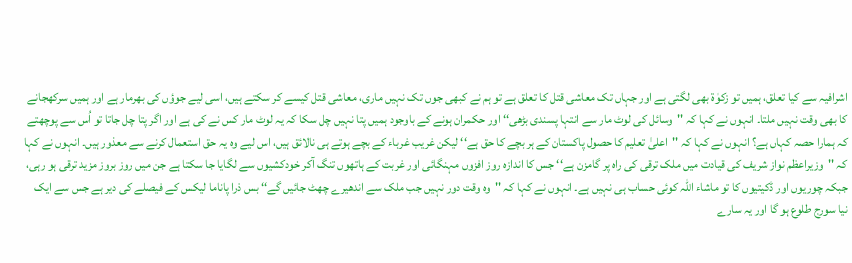اشرافیہ سے کیا تعلق، ہمیں تو زکوٰۃ بھی لگتی ہے اور جہاں تک معاشی قتل کا تعلق ہے تو ہم نے کبھی جوں تک نہیں ماری، معاشی قتل کیسے کر سکتے ہیں، اسی لیے جوؤں کی بھرمار ہے اور ہمیں سرکھجانے کا بھی وقت نہیں ملتا۔ انہوں نے کہا کہ ''وسائل کی لوٹ مار سے انتہا پسندی بڑھی‘‘ اور حکمران ہونے کے باوجود ہمیں پتا نہیں چل سکا کہ یہ لوٹ مار کس نے کی ہے اور اگر پتا چل جاتا تو اُس سے پوچھتے کہ ہمارا حصہ کہاں ہے؟ انہوں نے کہا کہ ''اعلیٰ تعلیم کا حصول پاکستان کے ہر بچے کا حق ہے‘‘ لیکن غریب غرباء کے بچے ہوتے ہی نالائق ہیں، اس لیے وہ یہ حق استعمال کرنے سے معذور ہیں۔ انہوں نے کہا کہ ''وزیراعظم نواز شریف کی قیادت میں ملک ترقی کی راہ پر گامزن ہے‘‘ جس کا اندازہ روز افزوں مہنگائی اور غربت کے ہاتھوں تنگ آکر خودکشیوں سے لگایا جا سکتا ہے جن میں روز بروز مزید ترقی ہو رہی، جبکہ چوریوں اور ڈکیتیوں کا تو ماشاء اللہ کوئی حساب ہی نہیں ہے۔ انہوں نے کہا کہ ''وہ وقت دور نہیں جب ملک سے اندھیرے چھٹ جائیں گے‘‘ بس ذرا پاناما لیکس کے فیصلے کی دیر ہے جس سے ایک نیا سورج طلوع ہو گا اور یہ سارے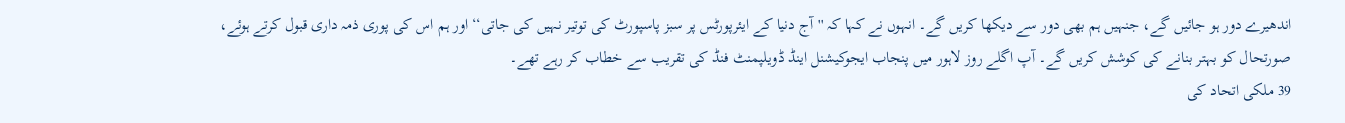اندھیرے دور ہو جائیں گے، جنہیں ہم بھی دور سے دیکھا کریں گے۔ انہوں نے کہا کہ ''آج دنیا کے ایئرپورٹس پر سبز پاسپورٹ کی توتیر نہیں کی جاتی‘‘ اور ہم اس کی پوری ذمہ داری قبول کرتے ہوئے، صورتحال کو بہتر بنانے کی کوشش کریں گے۔ آپ اگلے روز لاہور میں پنجاب ایجوکیشنل اینڈ ڈویلپمنٹ فنڈ کی تقریب سے خطاب کر رہے تھے۔
39 ملکی اتحاد کی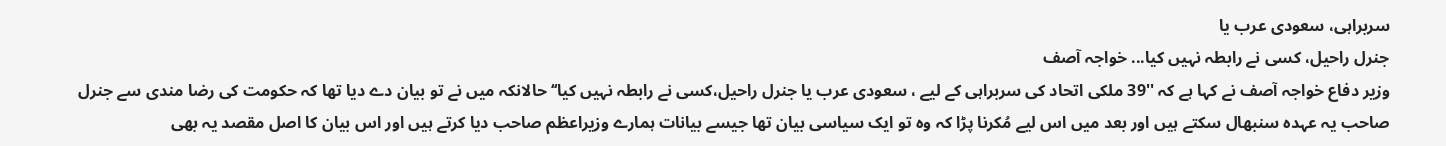سربراہی، سعودی عرب یا
جنرل راحیل، کسی نے رابطہ نہیں کیا... خواجہ آصف
وزیر دفاع خواجہ آصف نے کہا ہے کہ ''39 ملکی اتحاد کی سربراہی کے لیے ، سعودی عرب یا جنرل راحیل،کسی نے رابطہ نہیں کیا‘‘ حالانکہ میں نے تو بیان دے دیا تھا کہ حکومت کی رضا مندی سے جنرل صاحب یہ عہدہ سنبھال سکتے ہیں اور بعد میں اس لیے مُکرنا پڑا کہ وہ تو ایک سیاسی بیان تھا جیسے بیانات ہمارے وزیراعظم صاحب دیا کرتے ہیں اور اس بیان کا اصل مقصد یہ بھی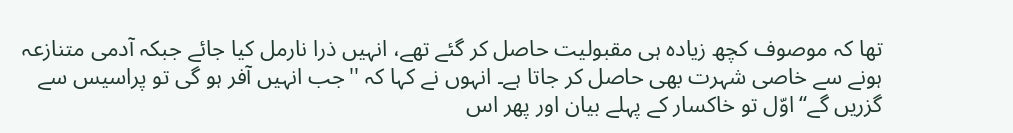تھا کہ موصوف کچھ زیادہ ہی مقبولیت حاصل کر گئے تھے، انہیں ذرا نارمل کیا جائے جبکہ آدمی متنازعہ ہونے سے خاصی شہرت بھی حاصل کر جاتا ہے۔ انہوں نے کہا کہ ''جب انہیں آفر ہو گی تو پراسیس سے گزریں گے‘‘ اوّل تو خاکسار کے پہلے بیان اور پھر اس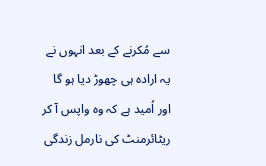سے مُکرنے کے بعد انہوں نے یہ ارادہ ہی چھوڑ دیا ہو گا اور اُمید ہے کہ وہ واپس آ کر ریٹائرمنٹ کی نارمل زندگی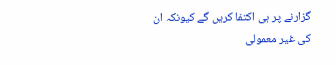گزارنے پر ہی اکتفا کریں گے کیونکہ ان کی غیر معمولی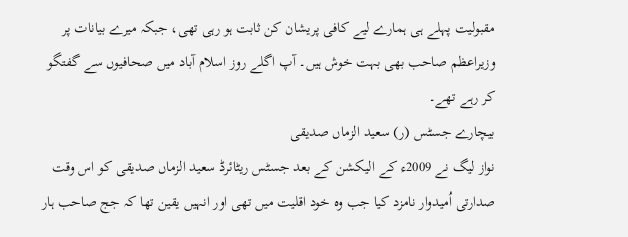مقبولیت پہلے ہی ہمارے لیے کافی پریشان کن ثابت ہو رہی تھی، جبکہ میرے بیانات پر وزیراعظم صاحب بھی بہت خوش ہیں۔ آپ اگلے روز اسلام آباد میں صحافیوں سے گفتگو کر رہے تھے۔
بیچارے جسٹس (ر) سعید الزماں صدیقی
نواز لیگ نے 2009ء کے الیکشن کے بعد جسٹس ریٹائرڈ سعید الزماں صدیقی کو اس وقت صدارتی اُمیدوار نامزد کیا جب وہ خود اقلیت میں تھی اور انہیں یقین تھا کہ جج صاحب ہار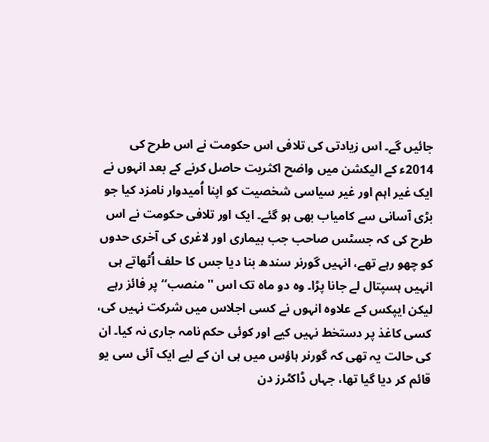جائیں گے۔ اس زیادتی کی تلافی اس حکومت نے اس طرح کی 2014ء کے الیکشن میں واضح اکثریت حاصل کرنے کے بعد انہوں نے ایک غیر اہم اور غیر سیاسی شخصیت کو اپنا اُمیدوار نامزد کیا جو بڑی آسانی سے کامیاب بھی ہو گئے۔ ایک اور تلافی حکومت نے اس طرح کی کہ جسٹس صاحب جب بیماری اور لاغری کی آخری حدوں کو چھو رہے تھے، انہیں گورنر سندھ بنا دیا جس کا حلف اُٹھاتے ہی انہیں ہسپتال لے جانا پڑا۔ وہ دو ماہ تک اس ''منصب‘‘ پر فائز رہے لیکن ایپکس کے علاوہ انہوں نے کسی اجلاس میں شرکت نہیں کی، کسی کاغذ پر دستخط نہیں کیے اور کوئی حکم نامہ جاری نہ کیا۔ ان کی حالت یہ تھی کہ گورنر ہاؤس میں ہی ان کے لیے ایک آئی سی یو قائم کر دیا گیا تھا، جہاں ڈاکٹرز دن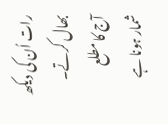رات اُن کی دیکھ بھال کرتے۔
آج کا مطلع
شمار ہونا ہے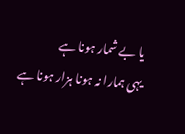یا بے شمار ہونا ہے
یہی ہمارا نہ ہونا ہزار ہونا ہے